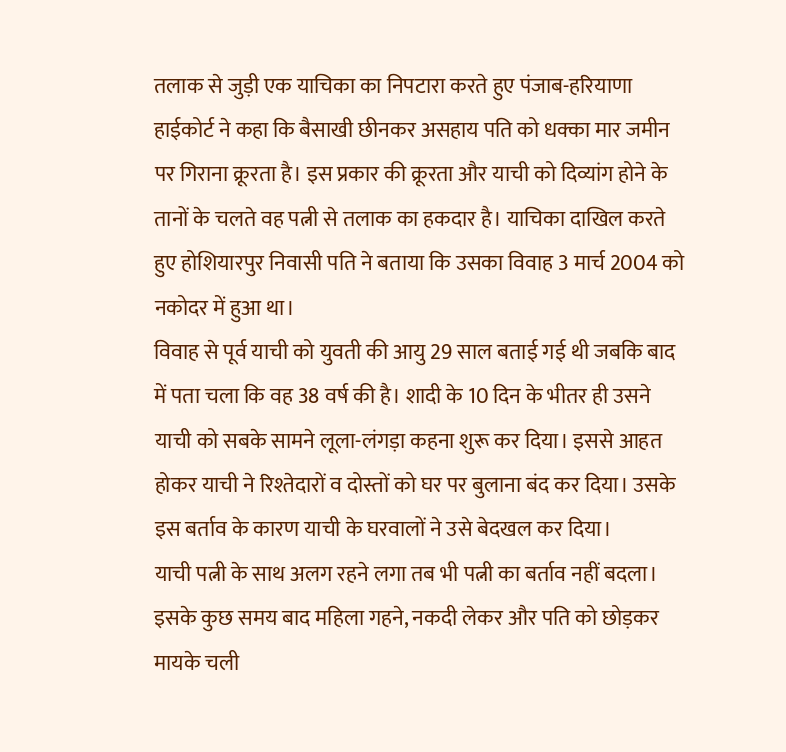तलाक से जुड़ी एक याचिका का निपटारा करते हुए पंजाब-हरियाणा हाईकोर्ट ने कहा कि बैसाखी छीनकर असहाय पति को धक्का मार जमीन पर गिराना क्रूरता है। इस प्रकार की क्रूरता और याची को दिव्यांग होने के तानों के चलते वह पत्नी से तलाक का हकदार है। याचिका दाखिल करते हुए होशियारपुर निवासी पति ने बताया कि उसका विवाह 3 मार्च 2004 को नकोदर में हुआ था।
विवाह से पूर्व याची को युवती की आयु 29 साल बताई गई थी जबकि बाद में पता चला कि वह 38 वर्ष की है। शादी के 10 दिन के भीतर ही उसने याची को सबके सामने लूला-लंगड़ा कहना शुरू कर दिया। इससे आहत होकर याची ने रिश्तेदारों व दोस्तों को घर पर बुलाना बंद कर दिया। उसके इस बर्ताव के कारण याची के घरवालों ने उसे बेदखल कर दिया।
याची पत्नी के साथ अलग रहने लगा तब भी पत्नी का बर्ताव नहीं बदला। इसके कुछ समय बाद महिला गहने, नकदी लेकर और पति को छोड़कर मायके चली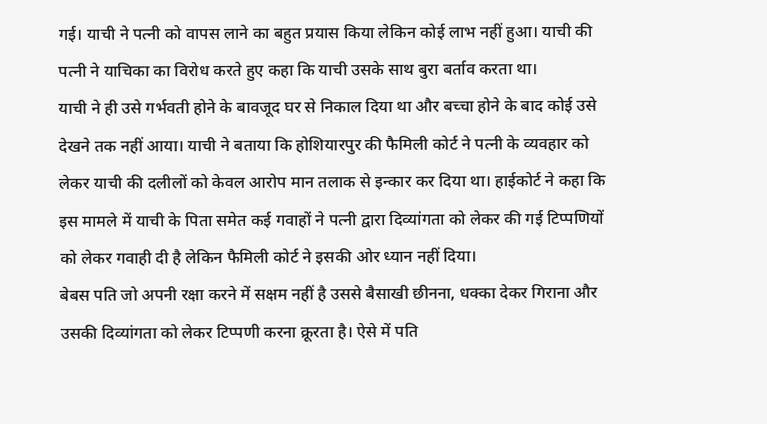गई। याची ने पत्नी को वापस लाने का बहुत प्रयास किया लेकिन कोई लाभ नहीं हुआ। याची की पत्नी ने याचिका का विरोध करते हुए कहा कि याची उसके साथ बुरा बर्ताव करता था।
याची ने ही उसे गर्भवती होने के बावजूद घर से निकाल दिया था और बच्चा होने के बाद कोई उसे देखने तक नहीं आया। याची ने बताया कि होशियारपुर की फैमिली कोर्ट ने पत्नी के व्यवहार को लेकर याची की दलीलों को केवल आरोप मान तलाक से इन्कार कर दिया था। हाईकोर्ट ने कहा कि इस मामले में याची के पिता समेत कई गवाहों ने पत्नी द्वारा दिव्यांगता को लेकर की गई टिप्पणियों को लेकर गवाही दी है लेकिन फैमिली कोर्ट ने इसकी ओर ध्यान नहीं दिया।
बेबस पति जो अपनी रक्षा करने में सक्षम नहीं है उससे बैसाखी छीनना, धक्का देकर गिराना और उसकी दिव्यांगता को लेकर टिप्पणी करना क्रूरता है। ऐसे में पति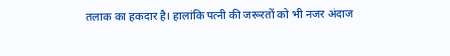तलाक का हकदार है। हालांकि पत्नी की जरूरतों को भी नजर अंदाज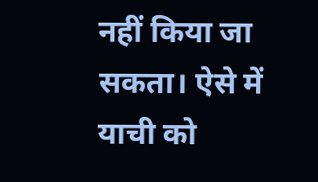नहीं किया जा सकता। ऐसे में याची को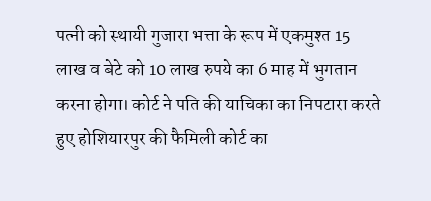पत्नी को स्थायी गुजारा भत्ता के रूप में एकमुश्त 15 लाख व बेटे को 10 लाख रुपये का 6 माह में भुगतान करना होगा। कोर्ट ने पति की याचिका का निपटारा करते हुए होशियारपुर की फैमिली कोर्ट का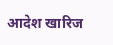आदेश खारिज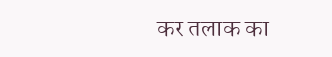कर तलाक का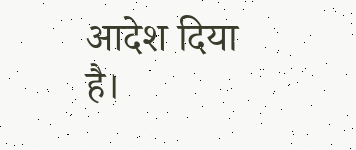आदेश दिया है।